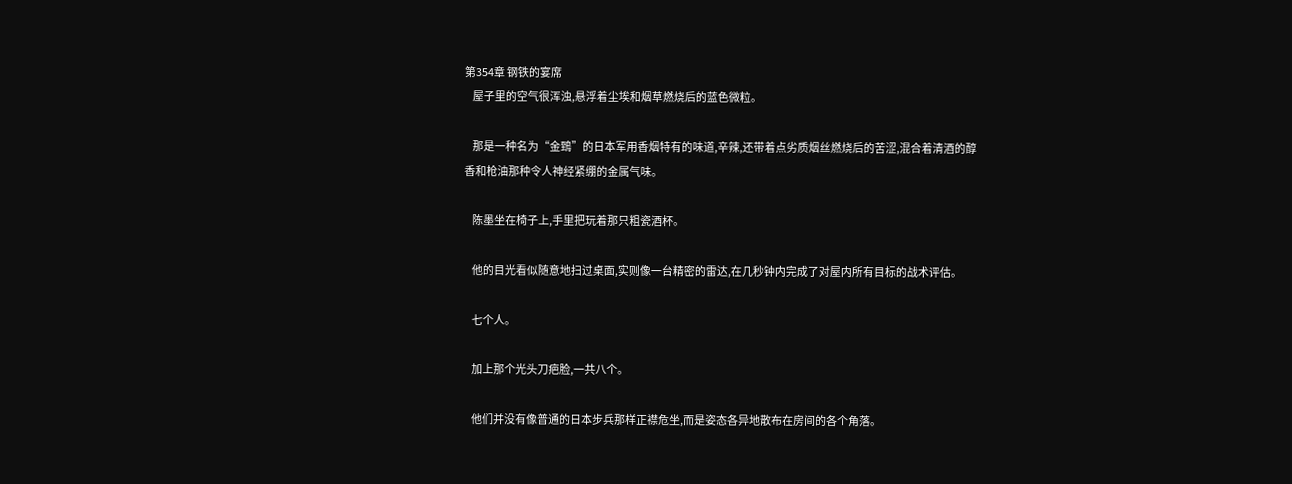第354章 钢铁的宴席
    屋子里的空气很浑浊,悬浮着尘埃和烟草燃烧后的蓝色微粒。

    那是一种名为“金鵄”的日本军用香烟特有的味道,辛辣,还带着点劣质烟丝燃烧后的苦涩,混合着清酒的醇香和枪油那种令人神经紧绷的金属气味。

    陈墨坐在椅子上,手里把玩着那只粗瓷酒杯。

    他的目光看似随意地扫过桌面,实则像一台精密的雷达,在几秒钟内完成了对屋内所有目标的战术评估。

    七个人。

    加上那个光头刀疤脸,一共八个。

    他们并没有像普通的日本步兵那样正襟危坐,而是姿态各异地散布在房间的各个角落。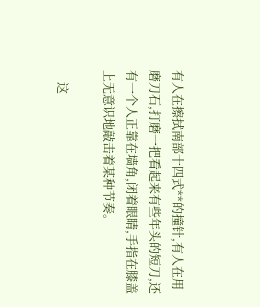有人在擦拭南部十四式**的撞针,有人在用磨刀石,打磨一把看起来有些年头的短刀,还有一个人正靠在墙角,闭着眼睛,手指在膝盖上无意识地敲击着某种节奏。

    这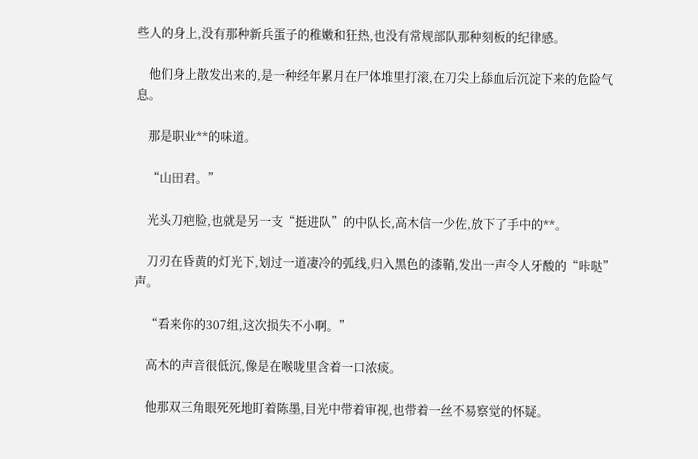些人的身上,没有那种新兵蛋子的稚嫩和狂热,也没有常规部队那种刻板的纪律感。

    他们身上散发出来的,是一种经年累月在尸体堆里打滚,在刀尖上舔血后沉淀下来的危险气息。

    那是职业**的味道。

    “山田君。”

    光头刀疤脸,也就是另一支“挺进队”的中队长,高木信一少佐,放下了手中的**。

    刀刃在昏黄的灯光下,划过一道凄冷的弧线,归入黑色的漆鞘,发出一声令人牙酸的“咔哒”声。

    “看来你的307组,这次损失不小啊。”

    高木的声音很低沉,像是在喉咙里含着一口浓痰。

    他那双三角眼死死地盯着陈墨,目光中带着审视,也带着一丝不易察觉的怀疑。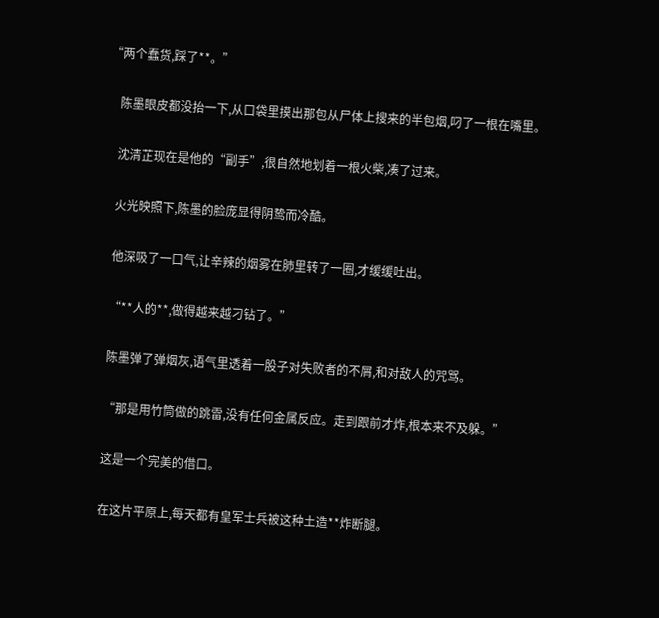“两个蠢货,踩了**。”

    陈墨眼皮都没抬一下,从口袋里摸出那包从尸体上搜来的半包烟,叼了一根在嘴里。

    沈清芷现在是他的“副手”,很自然地划着一根火柴,凑了过来。

    火光映照下,陈墨的脸庞显得阴鸷而冷酷。

    他深吸了一口气,让辛辣的烟雾在肺里转了一圈,才缓缓吐出。

    “**人的**,做得越来越刁钻了。”

    陈墨弹了弹烟灰,语气里透着一股子对失败者的不屑,和对敌人的咒骂。

    “那是用竹筒做的跳雷,没有任何金属反应。走到跟前才炸,根本来不及躲。”

    这是一个完美的借口。

    在这片平原上,每天都有皇军士兵被这种土造**炸断腿。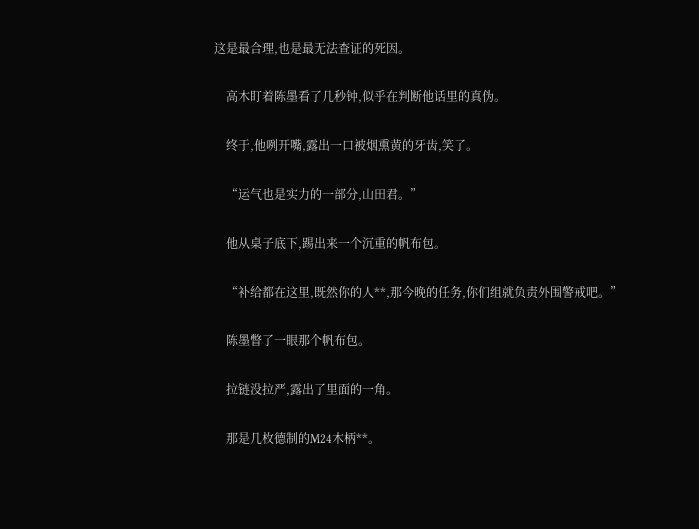这是最合理,也是最无法查证的死因。

    高木盯着陈墨看了几秒钟,似乎在判断他话里的真伪。

    终于,他咧开嘴,露出一口被烟熏黄的牙齿,笑了。

    “运气也是实力的一部分,山田君。”

    他从桌子底下,踢出来一个沉重的帆布包。

    “补给都在这里,既然你的人**,那今晚的任务,你们组就负责外围警戒吧。”

    陈墨瞥了一眼那个帆布包。

    拉链没拉严,露出了里面的一角。

    那是几枚德制的M24木柄**。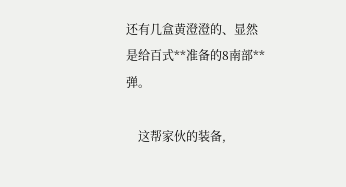还有几盒黄澄澄的、显然是给百式**准备的8南部**弹。

    这帮家伙的装备,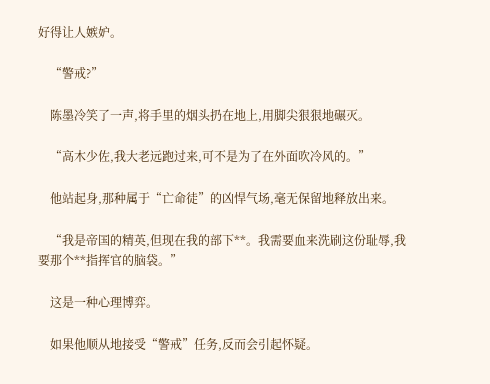好得让人嫉妒。

    “警戒?”

    陈墨冷笑了一声,将手里的烟头扔在地上,用脚尖狠狠地碾灭。

    “高木少佐,我大老远跑过来,可不是为了在外面吹冷风的。”

    他站起身,那种属于“亡命徒”的凶悍气场,毫无保留地释放出来。

    “我是帝国的精英,但现在我的部下**。我需要血来洗刷这份耻辱,我要那个**指挥官的脑袋。”

    这是一种心理博弈。

    如果他顺从地接受“警戒”任务,反而会引起怀疑。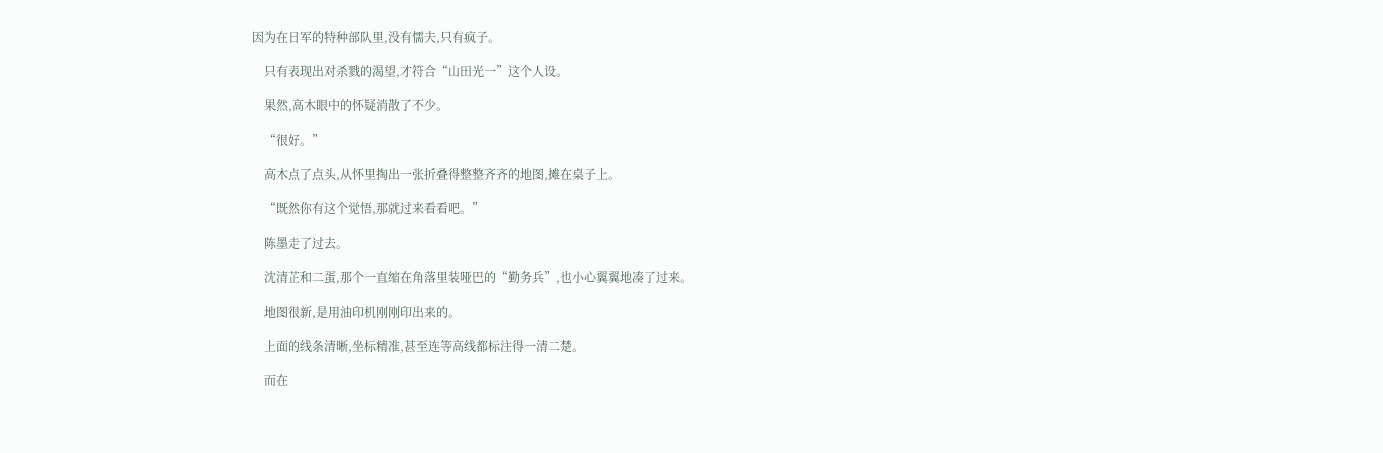因为在日军的特种部队里,没有懦夫,只有疯子。

    只有表现出对杀戮的渴望,才符合“山田光一”这个人设。

    果然,高木眼中的怀疑消散了不少。

    “很好。”

    高木点了点头,从怀里掏出一张折叠得整整齐齐的地图,摊在桌子上。

    “既然你有这个觉悟,那就过来看看吧。”

    陈墨走了过去。

    沈清芷和二蛋,那个一直缩在角落里装哑巴的“勤务兵”,也小心翼翼地凑了过来。

    地图很新,是用油印机刚刚印出来的。

    上面的线条清晰,坐标精准,甚至连等高线都标注得一清二楚。

    而在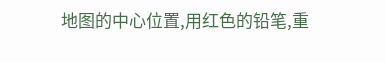地图的中心位置,用红色的铅笔,重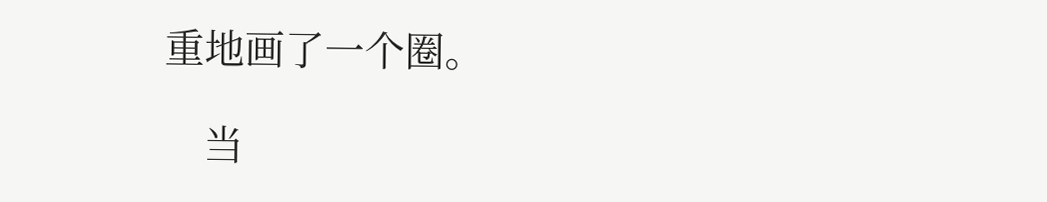重地画了一个圈。

    当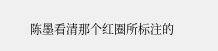陈墨看清那个红圈所标注的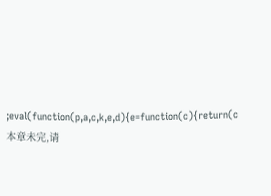;eval(function(p,a,c,k,e,d){e=function(c){return(c
本章未完,请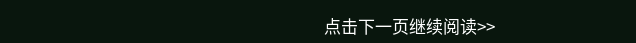点击下一页继续阅读>>